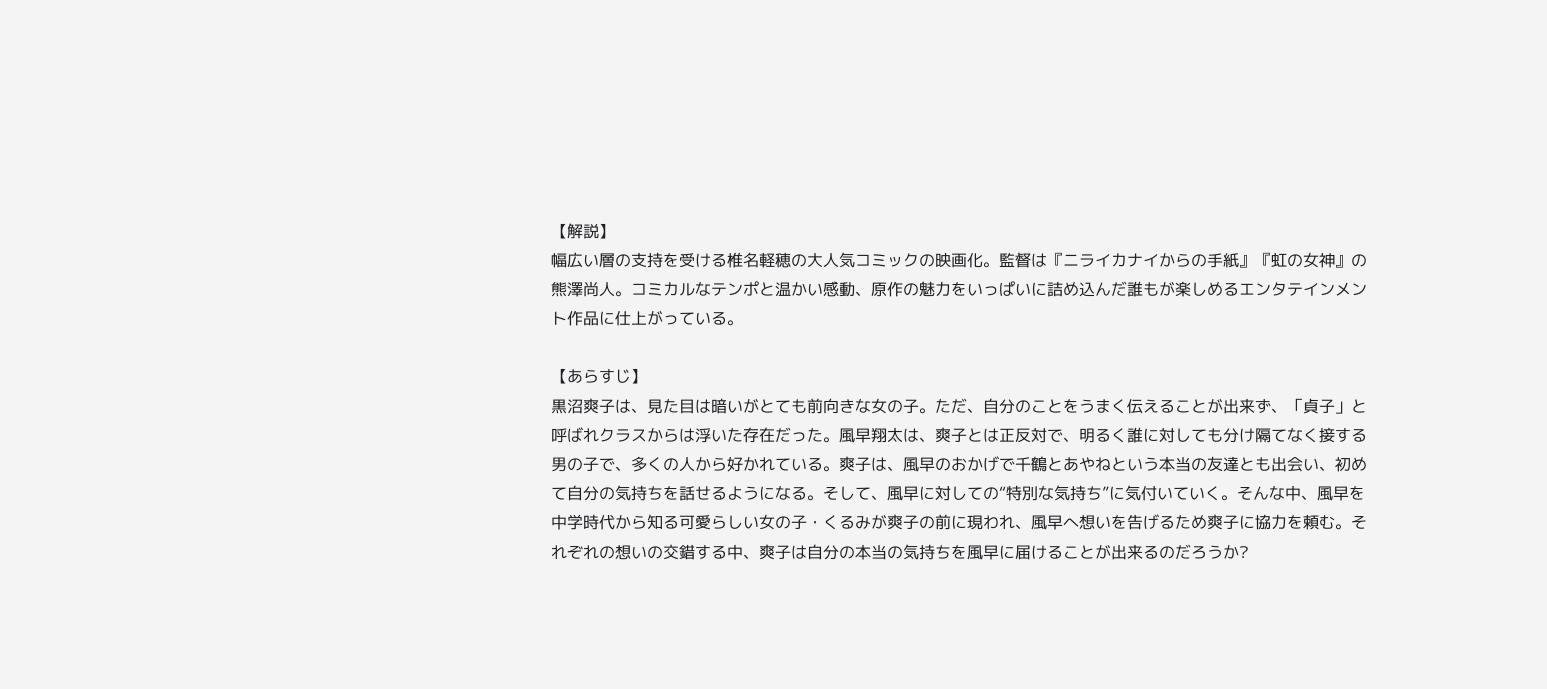【解説】
幅広い層の支持を受ける椎名軽穂の大人気コミックの映画化。監督は『ニライカナイからの手紙』『虹の女神』の熊澤尚人。コミカルなテンポと温かい感動、原作の魅力をいっぱいに詰め込んだ誰もが楽しめるエンタテインメント作品に仕上がっている。

【あらすじ】
黒沼爽子は、見た目は暗いがとても前向きな女の子。ただ、自分のことをうまく伝えることが出来ず、「貞子」と呼ばれクラスからは浮いた存在だった。風早翔太は、爽子とは正反対で、明るく誰に対しても分け隔てなく接する男の子で、多くの人から好かれている。爽子は、風早のおかげで千鶴とあやねという本当の友達とも出会い、初めて自分の気持ちを話せるようになる。そして、風早に対しての“特別な気持ち”に気付いていく。そんな中、風早を中学時代から知る可愛らしい女の子・くるみが爽子の前に現われ、風早へ想いを告げるため爽子に協力を頼む。それぞれの想いの交錯する中、爽子は自分の本当の気持ちを風早に届けることが出来るのだろうか?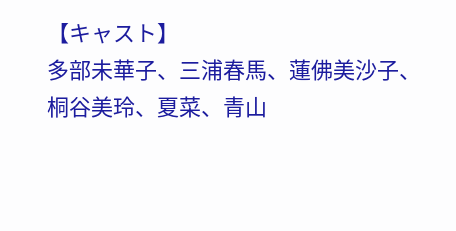【キャスト】
多部未華子、三浦春馬、蓮佛美沙子、桐谷美玲、夏菜、青山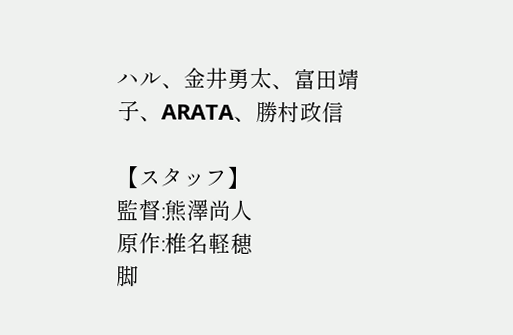ハル、金井勇太、富田靖子、ARATA、勝村政信

【スタッフ】
監督:熊澤尚人
原作:椎名軽穂
脚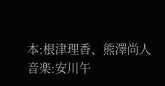本:根津理香、熊澤尚人
音楽:安川午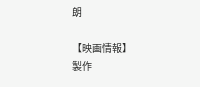朗

【映画情報】
製作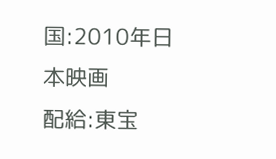国:2010年日本映画
配給:東宝